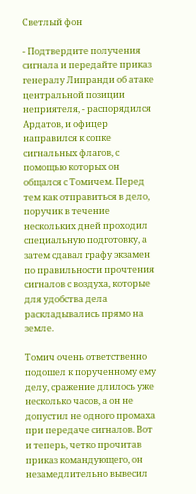Светлый фон

- Подтвердите получения сигнала и передайте приказ генералу Липранди об атаке центральной позиции неприятеля, - распорядился Ардатов, и офицер направился к сопке сигнальных флагов, с помощью которых он общался с Томичем. Перед тем как отправиться в дело, поручик в течение нескольких дней проходил специальную подготовку, а затем сдавал графу экзамен по правильности прочтения сигналов с воздуха, которые для удобства дела раскладывались прямо на земле.

Томич очень ответственно подошел к порученному ему делу, сражение длилось уже несколько часов, а он не допустил не одного промаха при передаче сигналов. Вот и теперь, четко прочитав приказ командующего, он незамедлительно вывесил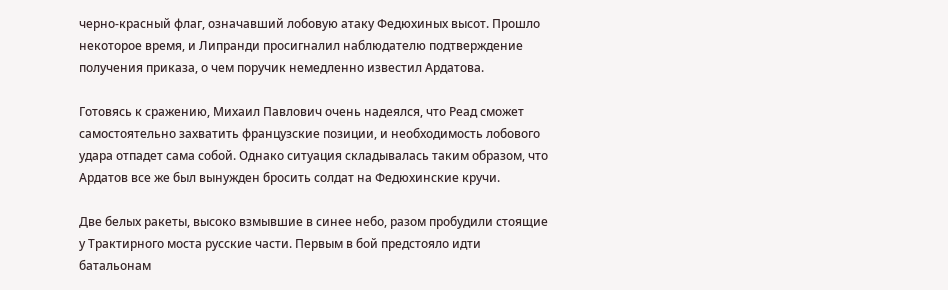черно-красный флаг, означавший лобовую атаку Федюхиных высот. Прошло некоторое время, и Липранди просигналил наблюдателю подтверждение получения приказа, о чем поручик немедленно известил Ардатова.

Готовясь к сражению, Михаил Павлович очень надеялся, что Реад сможет самостоятельно захватить французские позиции, и необходимость лобового удара отпадет сама собой. Однако ситуация складывалась таким образом, что Ардатов все же был вынужден бросить солдат на Федюхинские кручи.

Две белых ракеты, высоко взмывшие в синее небо, разом пробудили стоящие у Трактирного моста русские части. Первым в бой предстояло идти батальонам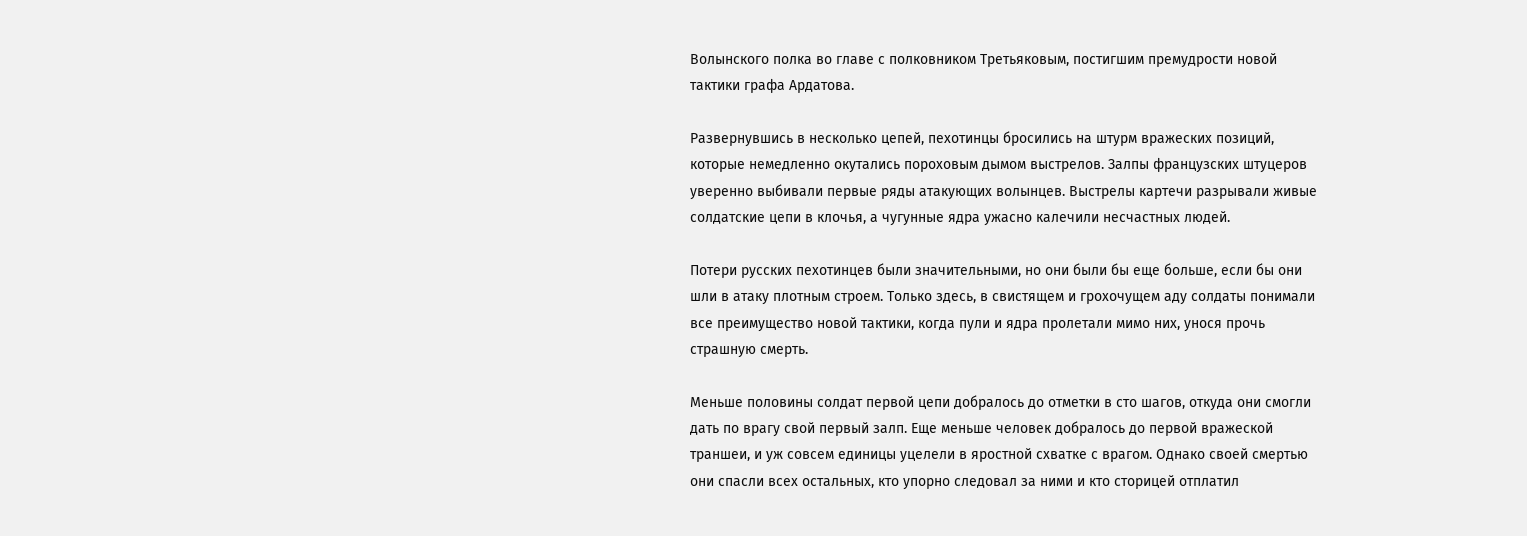Волынского полка во главе с полковником Третьяковым, постигшим премудрости новой тактики графа Ардатова.

Развернувшись в несколько цепей, пехотинцы бросились на штурм вражеских позиций, которые немедленно окутались пороховым дымом выстрелов. Залпы французских штуцеров уверенно выбивали первые ряды атакующих волынцев. Выстрелы картечи разрывали живые солдатские цепи в клочья, а чугунные ядра ужасно калечили несчастных людей.

Потери русских пехотинцев были значительными, но они были бы еще больше, если бы они шли в атаку плотным строем. Только здесь, в свистящем и грохочущем аду солдаты понимали все преимущество новой тактики, когда пули и ядра пролетали мимо них, унося прочь страшную смерть.

Меньше половины солдат первой цепи добралось до отметки в сто шагов, откуда они смогли дать по врагу свой первый залп. Еще меньше человек добралось до первой вражеской траншеи, и уж совсем единицы уцелели в яростной схватке с врагом. Однако своей смертью они спасли всех остальных, кто упорно следовал за ними и кто сторицей отплатил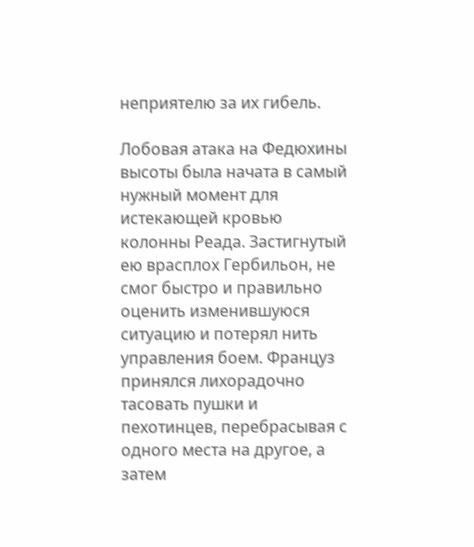неприятелю за их гибель.

Лобовая атака на Федюхины высоты была начата в самый нужный момент для истекающей кровью колонны Реада. Застигнутый ею врасплох Гербильон, не смог быстро и правильно оценить изменившуюся ситуацию и потерял нить управления боем. Француз принялся лихорадочно тасовать пушки и пехотинцев, перебрасывая с одного места на другое, а затем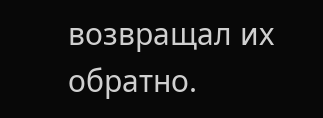возвращал их обратно.